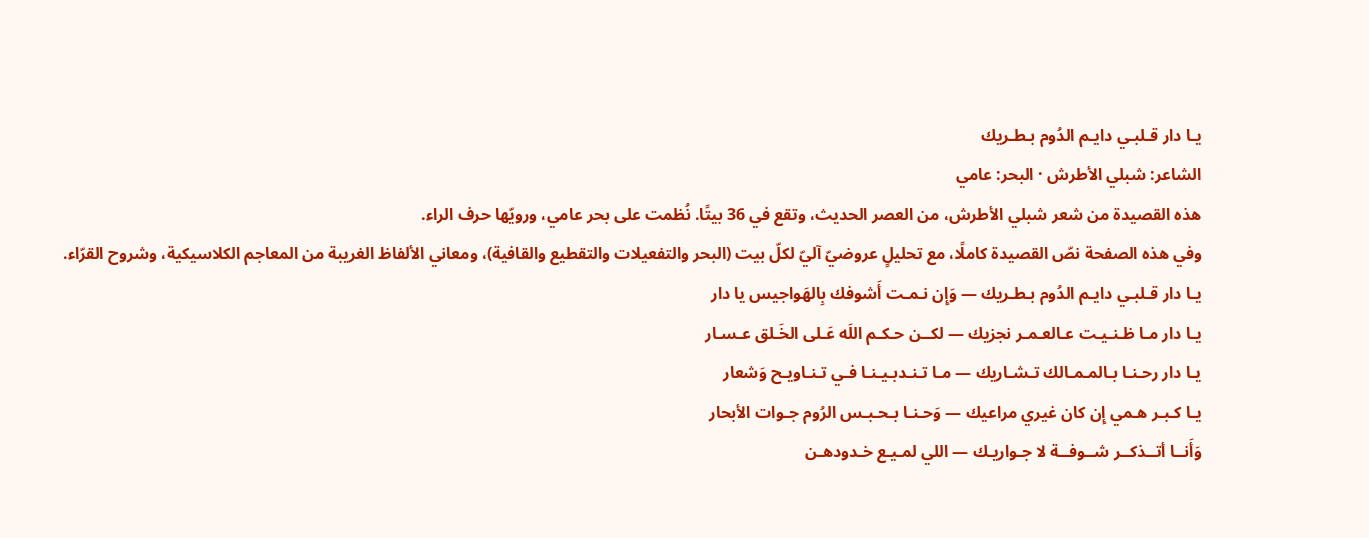يـا دار قـلبـي دايـم الدُوم بـطـريك
الشاعر: شبلي الأطرش · البحر: عامي
هذه القصيدة من شعر شبلي الأطرش، من العصر الحديث، وتقع في 36 بيتًا. نُظمت على بحر عامي، ورويّها حرف الراء.
وفي هذه الصفحة نصّ القصيدة كاملًا، مع تحليلٍ عروضيّ آليّ لكلّ بيت (البحر والتفعيلات والتقطيع والقافية)، ومعاني الألفاظ الغريبة من المعاجم الكلاسيكية، وشروح القرّاء.
يـا دار قـلبـي دايـم الدُوم بـطـريك — وَإِن نـمـت أَشوفك بِالهَواجيس يا دار
يـا دار مـا ظـنـيـت عـالعـمـر نجزيك — لكــن حـكـم اللَه عَـلى الخَـلق عـسـار
يـا دار رحـنـا بـالمـمـالك تـشـاريك — مـا تـنـدبـيـنـا فـي تـنـاويـح وَشعار
يـا كـبـر هـمي إِن كان غيري مراعيك — وَحـنـا بـحـبـس الرُوم جـوات الأبحار
وَأَنــا أتــذكــر شــوفــة لا جـواريـك — اللي لمـيـع خـدودهـن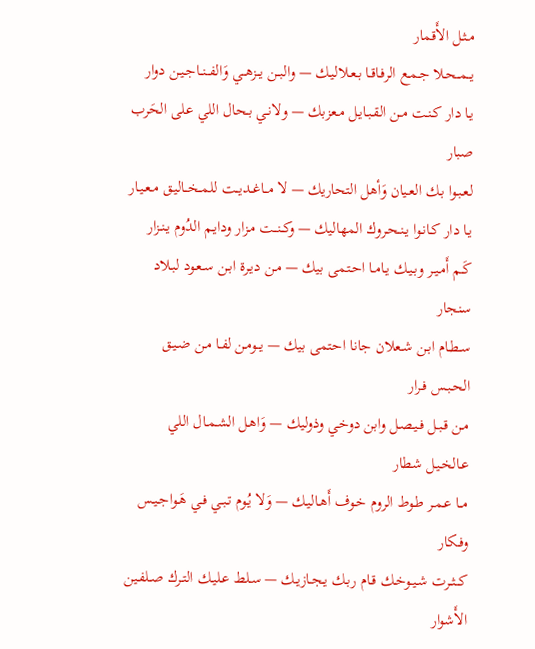مـثـل الأَقمار
يــمــحـلا جـمـع الرفـاقـا بـعـلاليـك — والبــن يــزهــي وَالفــنــاجـيـن دوار
يـا دار كـنـت مـن القـبـايـل مـعزبك — ولانـي بـحال اللي على الحَرب صبار
لعـبـوا بـك العـيان وَأهل التحاريك — لا مــاغــديــت للمــخــاليـق مـعـيـار
يـا دار كـانـوا يـنـحـروك المهاليك — وكــنــت مـزار ودايـم الدُوم يـنـزار
كَـم أَمـيـر وبـيـك يـامـا احـتمى بيك — مـن ديـرة ابـن سـعـود لبـلاد سنجار
سـطـام ابـن شـعلان جانا احتمى بيك — يــومـن لفـا مـن ضـيـق الحـبـس فـرار
مـن قـبـل فـيـصـل وابن دوخي وذوليك — وَاهـل الشـمـال اللي عـالخـيـل شطار
مــا عـمـر طـوط الروم خـوف أَهـاليـك — وَلا يُـوم تـبـي فـي هَـواجـيـس وفـكار
كــثــرت شـيـوخـك قـام ربـك يـجـازيـك — سـلط عـليـك التـرك صـلفـين الأَشوار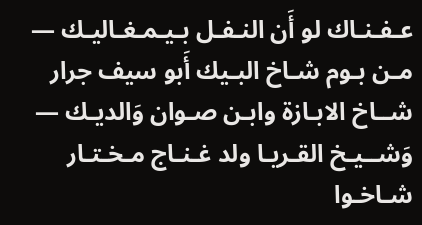عـفـنـاك لو أَن النـفـل بـيـمـغـاليـك — مـن بـوم شـاخ البـيك أَبو سيف جرار
شــاخ الابـازة وابـن صـوان وَالديـك — وَشــيـخ القـريـا ولد غـنـاج مـخـتـار
شـاخـوا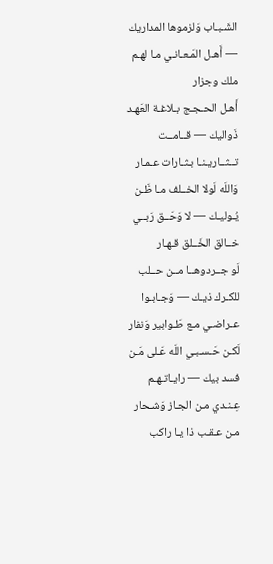الشَـبـاب وَلزموها المداريك — أَهـل المَـعـانـي مـا لهـم ملك وجزار
أَهـل الحـجـج بـلاغـة العَهـد ذَواليك — قــامــت تــثــاريـنـا بـثـارات عـمـار
وَاللَه لَولا الخــلف مـا ظَـن يُـوليـك — لا وَحَــق رَبــي خــالق الخَــلق قـهـار
لَو جــردوهــا مــن حــلب للكـرك ذيـك — وَجـابـوا عـراضـي مـع طَـوابير وَنفار
لَكـن حَـسـبـي اللَه عَـلى مَـن فسد بيك — رايـاتـهـم عِـنـدي مـن الجـاز وَشـحار
مـن عـقـب ذا يـا راكب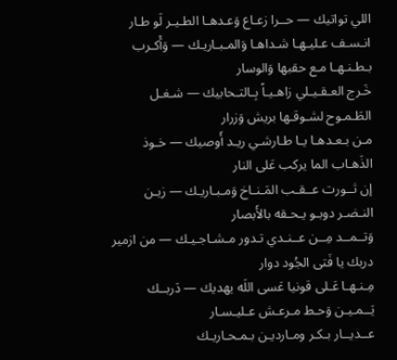اللي تواتيك — حــرا زعـاع وَعـدهـا الطـيـر لَو طـار
انـسـف عـليـهـا شـداهـا وَالمـبـاريـك — وَأَكـرب بـطـنـهـا مـع حقبها وَالوسار
خَـرج العـقـيـلي زاهـيـاً بِـالتـحابيك — شـغـل الطَـمـوح لشـوقـها بريش وَزرار
مـن بـعـدهـا يـا طـارشـي ريـد أَوصيك — خـوذ الذَهـاب الما يركب عَلى النار
إن ثــورت عــقـب المَـنـاخ وَمـبـاريـك — زيـن النـضـر دوبـو يـحـقه بالأَبصار
وَتــمــد مِــن عــنـدي تـدور مـشـاجـيـك — من ازمير دربك يا فَتى الجُود دوار
مِـنـهـا عَـلى قونيا عَسى اللَه يهديك — دَربــك يَــمـيـن وَحـط مـرعـش عـليـسـار
عــديــار بـكـر ومـارديـن بـمـحـاريـك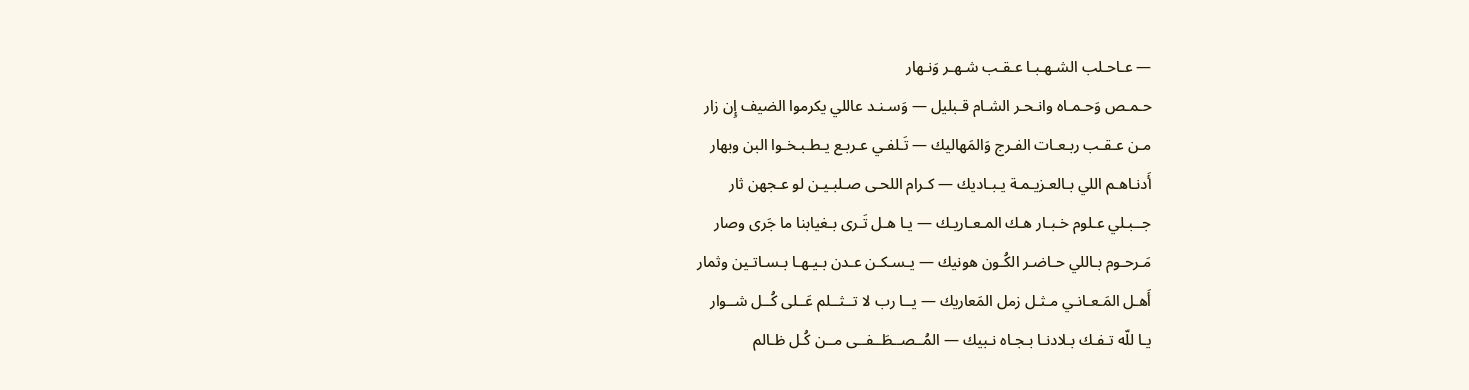— عـاحـلب الشـهـبـا عـقـب شـهـر وَنـهار
حـمـص وَحـمـاه وانـحـر الشـام قـبليل — وَسـنـد عاللي يكرموا الضيف إِن زار
مـن عـقـب ربـعـات الفـرج وَالمَهاليك — تَـلفـي عـربـع يـطـبـخـوا البن وبهار
أَدنـاهـم اللي بـالعـزيـمـة يـبـاديك — كـرام اللحـى صـلبـيـن لو عـجهن ثار
جــبـلي عـلوم خـبـار هـك المـعـاريـك — يـا هـل تَـرى بـغيابنا ما جَرى وصار
مَـرحـوم بـاللي حـاضـر الكُـون هونيك — يـسـكـن عـدن بـيـهـا بـسـاتـين وثمار
أَهـل المَـعـانـي مـثـل زمل المَعاريك — يــا رب لا تــثــلم عَــلى كُــل شــوار
يـا للّه تـفـك بـلادنـا بـجـاه نـبيك — المُــصــطَــفــى مــن كُـل ظـالم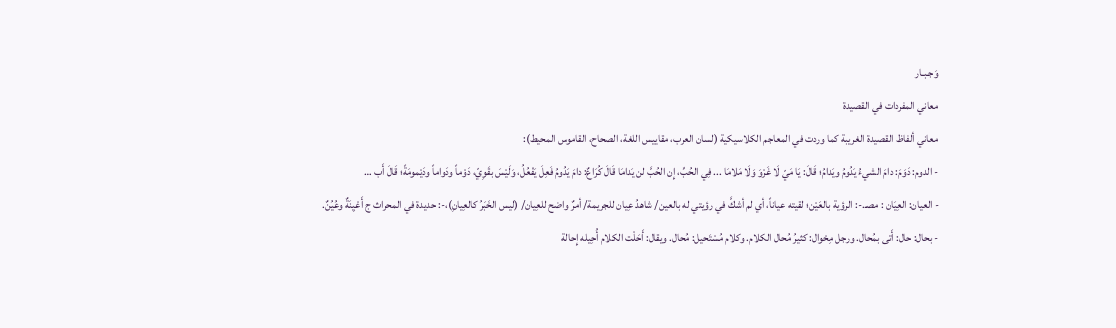وَجـبـار
معاني المفردات في القصيدة
معاني ألفاظ القصيدة الغريبة كما وردت في المعاجم الكلاسيكية (لسان العرب، مقاييس اللغة، الصحاح، القاموس المحيط):
- الدوم: دَوَمَ: دامَ الشيءُ يَدُومُ ويَدامُ؛ قَالَ: يَا مَيّ لَا غَرْوَ وَلَا مَلامَا ... فِي الحُبِّ، إِن الحُبَّ لن يَدامَا قَالَ كُرَاعٌ: دامَ يَدُومُ فَعِلَ يَفْعُلُ، وَلَيْسَ بقَوِيّ، دَوْماً ودَواماً ودَيْمومَةً؛ قَالَ أَب …
- العيان: العِيَان : مصـ.-: الرؤية بالعَيْن؛ لقيته عياناً، أي لم أشكَّ في رؤيتي له بالعين/ شاهدُ عِيان للجريمة/ أمرٌ واضح للعِيان/ (ليس الخَبَرُ كالعِيانِ)،-: حديدة في المحراث ج أَعْيِنَةٌ وعُيُنٌ.
- بحال: حال: أَتى بمُحال. ورجل مِحْوال: كثيرُ مُحال الكلام. وكلام مُسْتَحيل: مُحال. ويقال: أَحَلْت الكلام أُحِيله إِحالة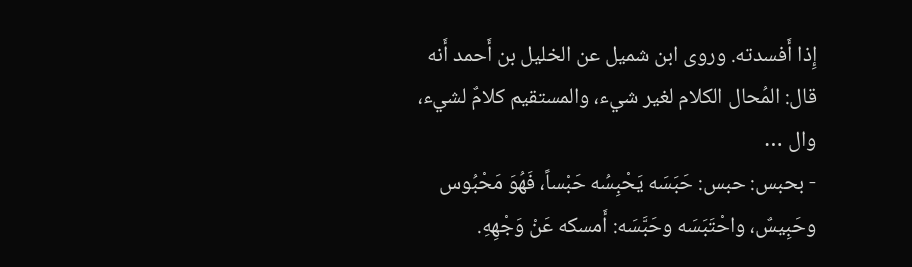إِذا أَفسدته. وروى ابن شميل عن الخليل بن أَحمد أَنه قال: المُحال الكلام لغير شيء، والمستقيم كلامٌ لشيء، وال …
- بحبس: حبس: حَبَسَه يَحْبِسُه حَبْساً، فَهُوَ مَحْبُوس وحَبِيسٌ، واحْتَبَسَه وحَبَّسَه: أَمسكه عَنْ وَجْهِهِ.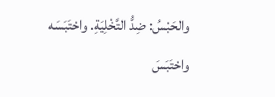والحَبْسُ: ضِدُّ التَّخْلِيَةِ. واحْتَبَسَه واحْتَبَسَ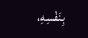بِنَفْسِهِ،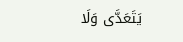يَتَعَدَّى وَلَا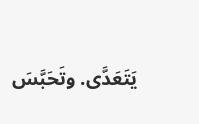يَتَعَدَّى. وتَحَبَّسَ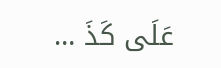عَلَى كَذَ …